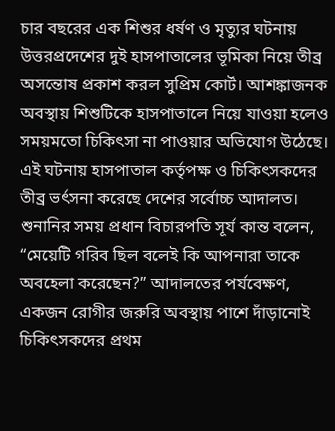চার বছরের এক শিশুর ধর্ষণ ও মৃত্যুর ঘটনায় উত্তরপ্রদেশের দুই হাসপাতালের ভূমিকা নিয়ে তীব্র অসন্তোষ প্রকাশ করল সুপ্রিম কোর্ট। আশঙ্কাজনক অবস্থায় শিশুটিকে হাসপাতালে নিয়ে যাওয়া হলেও সময়মতো চিকিৎসা না পাওয়ার অভিযোগ উঠেছে। এই ঘটনায় হাসপাতাল কর্তৃপক্ষ ও চিকিৎসকদের তীব্র ভর্ৎসনা করেছে দেশের সর্বোচ্চ আদালত।
শুনানির সময় প্রধান বিচারপতি সূর্য কান্ত বলেন, “মেয়েটি গরিব ছিল বলেই কি আপনারা তাকে অবহেলা করেছেন?” আদালতের পর্যবেক্ষণ, একজন রোগীর জরুরি অবস্থায় পাশে দাঁড়ানোই চিকিৎসকদের প্রথম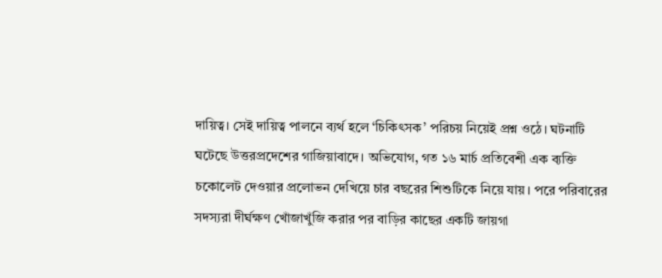দায়িত্ব। সেই দায়িত্ব পালনে ব্যর্থ হলে ‘চিকিৎসক’ পরিচয় নিয়েই প্রশ্ন ওঠে। ঘটনাটি ঘটেছে উত্তরপ্রদেশের গাজিয়াবাদে। অভিযোগ, গত ১৬ মার্চ প্রতিবেশী এক ব্যক্তি চকোলেট দেওয়ার প্রলোভন দেখিয়ে চার বছরের শিশুটিকে নিয়ে যায়। পরে পরিবারের সদস্যরা দীর্ঘক্ষণ খোঁজাখুঁজি করার পর বাড়ির কাছের একটি জায়গা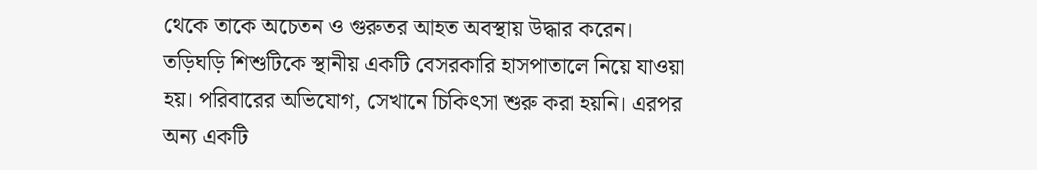থেকে তাকে অচেতন ও গুরুতর আহত অবস্থায় উদ্ধার করেন। তড়িঘড়ি শিশুটিকে স্থানীয় একটি বেসরকারি হাসপাতালে নিয়ে যাওয়া হয়। পরিবারের অভিযোগ, সেখানে চিকিৎসা শুরু করা হয়নি। এরপর অন্য একটি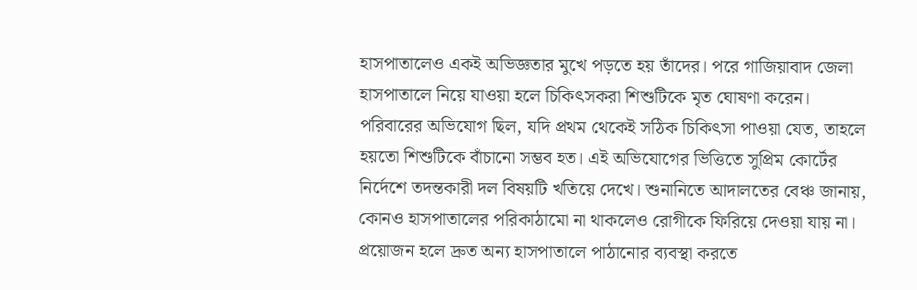হাসপাতালেও একই অভিজ্ঞতার মুখে পড়তে হয় তাঁদের। পরে গাজিয়াবাদ জেলা হাসপাতালে নিয়ে যাওয়া হলে চিকিৎসকরা শিশুটিকে মৃত ঘোষণা করেন।
পরিবারের অভিযোগ ছিল, যদি প্রথম থেকেই সঠিক চিকিৎসা পাওয়া যেত, তাহলে হয়তো শিশুটিকে বাঁচানো সম্ভব হত। এই অভিযোগের ভিত্তিতে সুপ্রিম কোর্টের নির্দেশে তদন্তকারী দল বিষয়টি খতিয়ে দেখে। শুনানিতে আদালতের বেঞ্চ জানায়, কোনও হাসপাতালের পরিকাঠামো না থাকলেও রোগীকে ফিরিয়ে দেওয়া যায় না। প্রয়োজন হলে দ্রুত অন্য হাসপাতালে পাঠানোর ব্যবস্থা করতে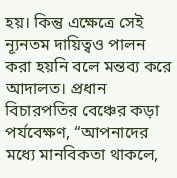হয়। কিন্তু এক্ষেত্রে সেই ন্যূনতম দায়িত্বও পালন করা হয়নি বলে মন্তব্য করে আদালত। প্রধান বিচারপতির বেঞ্চের কড়া পর্যবেক্ষণ, “আপনাদের মধ্যে মানবিকতা থাকলে,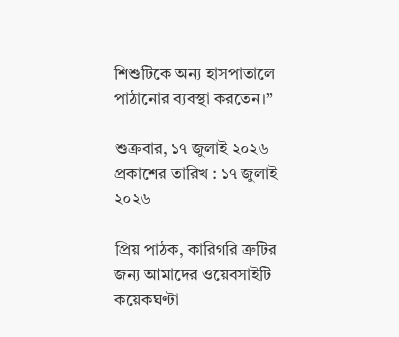শিশুটিকে অন্য হাসপাতালে পাঠানোর ব্যবস্থা করতেন।”

শুক্রবার, ১৭ জুলাই ২০২৬
প্রকাশের তারিখ : ১৭ জুলাই ২০২৬

প্রিয় পাঠক, কারিগরি ত্রুটির জন্য আমাদের ওয়েবসাইটি কয়েকঘণ্টা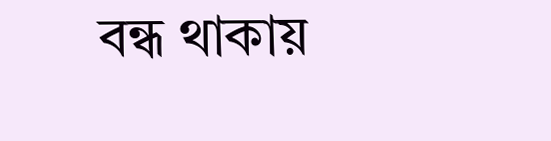বন্ধ থাকায়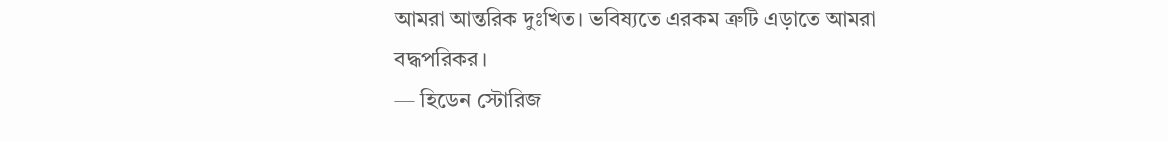আমরা আন্তরিক দুঃখিত। ভবিষ্যতে এরকম ত্রুটি এড়াতে আমরা বদ্ধপরিকর।
— হিডেন স্টোরিজ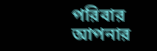পরিবার
আপনার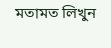মতামত লিখুন